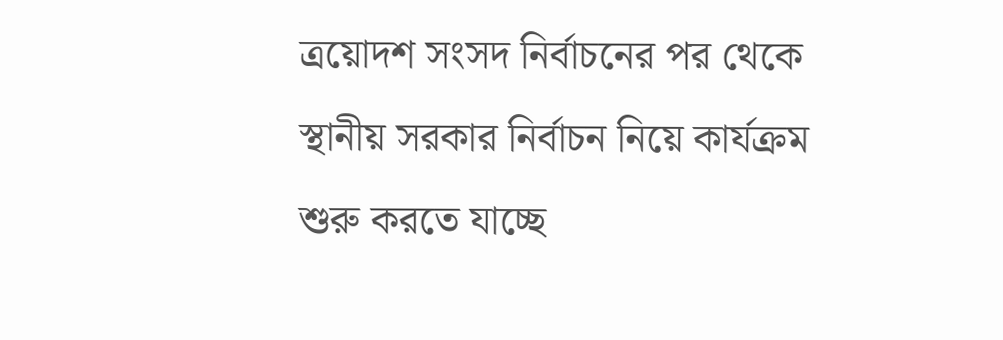ত্রয়োদশ সংসদ নির্বাচনের পর থেকে স্থানীয় সরকার নির্বাচন নিয়ে কার্যক্রম শুরু করতে যাচ্ছে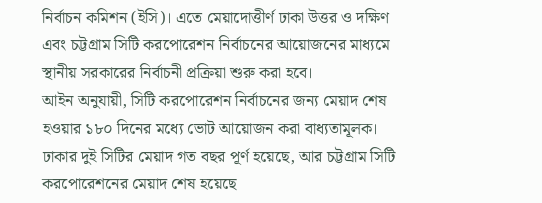নির্বাচন কমিশন (ইসি)। এতে মেয়াদোত্তীর্ণ ঢাকা উত্তর ও দক্ষিণ এবং চট্টগ্রাম সিটি করপোরেশন নির্বাচনের আয়োজনের মাধ্যমে স্থানীয় সরকারের নির্বাচনী প্রক্রিয়া শুরু করা হবে।
আইন অনুযায়ী, সিটি করপোরেশন নির্বাচনের জন্য মেয়াদ শেষ হওয়ার ১৮০ দিনের মধ্যে ভোট আয়োজন করা বাধ্যতামূলক। ঢাকার দুই সিটির মেয়াদ গত বছর পূর্ণ হয়েছে, আর চট্টগ্রাম সিটি করপোরেশনের মেয়াদ শেষ হয়েছে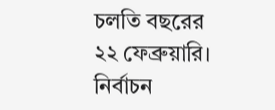চলতি বছরের ২২ ফেব্রুয়ারি।
নির্বাচন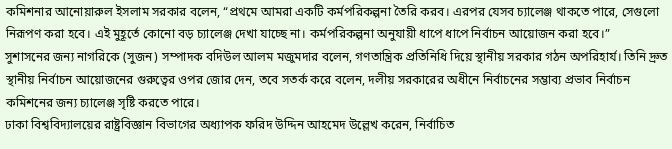কমিশনার আনোয়ারুল ইসলাম সরকার বলেন, “প্রথমে আমরা একটি কর্মপরিকল্পনা তৈরি করব। এরপর যেসব চ্যালেঞ্জ থাকতে পারে, সেগুলো নিরূপণ করা হবে। এই মুহূর্তে কোনো বড় চ্যালেঞ্জ দেখা যাচ্ছে না। কর্মপরিকল্পনা অনুযায়ী ধাপে ধাপে নির্বাচন আয়োজন করা হবে।”
সুশাসনের জন্য নাগরিকে (সুজন) সম্পাদক বদিউল আলম মজুমদার বলেন, গণতান্ত্রিক প্রতিনিধি দিয়ে স্থানীয় সরকার গঠন অপরিহার্য। তিনি দ্রুত স্থানীয় নির্বাচন আয়োজনের গুরুত্বের ওপর জোর দেন, তবে সতর্ক করে বলেন, দলীয় সরকারের অধীনে নির্বাচনের সম্ভাব্য প্রভাব নির্বাচন কমিশনের জন্য চ্যালেঞ্জ সৃষ্টি করতে পারে।
ঢাকা বিশ্ববিদ্যালয়ের রাষ্ট্রবিজ্ঞান বিভাগের অধ্যাপক ফরিদ উদ্দিন আহমেদ উল্লেখ করেন, নির্বাচিত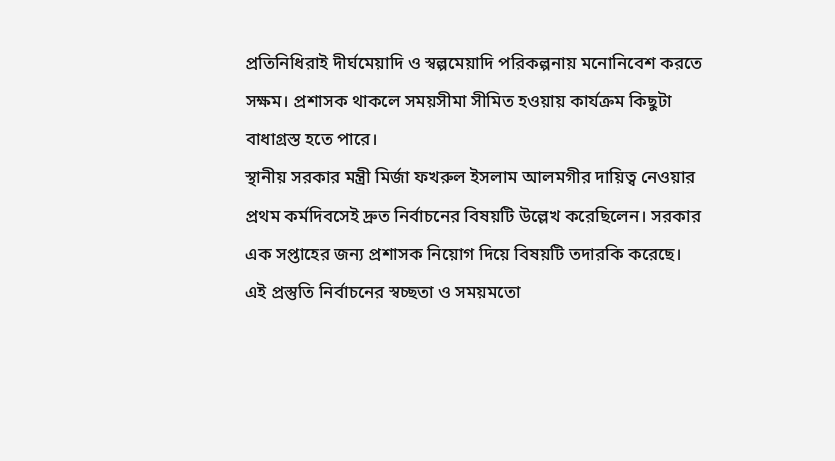প্রতিনিধিরাই দীর্ঘমেয়াদি ও স্বল্পমেয়াদি পরিকল্পনায় মনোনিবেশ করতে সক্ষম। প্রশাসক থাকলে সময়সীমা সীমিত হওয়ায় কার্যক্রম কিছুটা বাধাগ্রস্ত হতে পারে।
স্থানীয় সরকার মন্ত্রী মির্জা ফখরুল ইসলাম আলমগীর দায়িত্ব নেওয়ার প্রথম কর্মদিবসেই দ্রুত নির্বাচনের বিষয়টি উল্লেখ করেছিলেন। সরকার এক সপ্তাহের জন্য প্রশাসক নিয়োগ দিয়ে বিষয়টি তদারকি করেছে।
এই প্রস্তুতি নির্বাচনের স্বচ্ছতা ও সময়মতো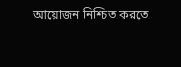আয়োজন নিশ্চিত করতে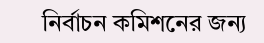নির্বাচন কমিশনের জন্য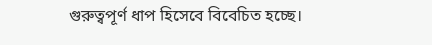গুরুত্বপূর্ণ ধাপ হিসেবে বিবেচিত হচ্ছে।